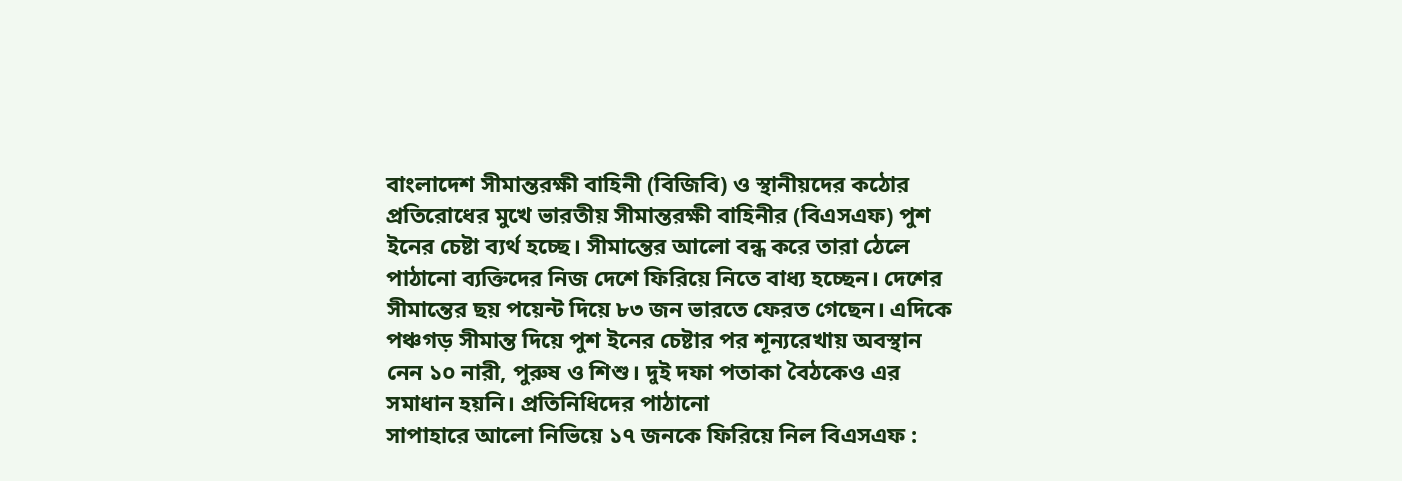বাংলাদেশ সীমান্তরক্ষী বাহিনী (বিজিবি) ও স্থানীয়দের কঠোর প্রতিরোধের মুখে ভারতীয় সীমান্তরক্ষী বাহিনীর (বিএসএফ) পুশ ইনের চেষ্টা ব্যর্থ হচ্ছে। সীমান্তের আলো বন্ধ করে তারা ঠেলে পাঠানো ব্যক্তিদের নিজ দেশে ফিরিয়ে নিতে বাধ্য হচ্ছেন। দেশের সীমান্তের ছয় পয়েন্ট দিয়ে ৮৩ জন ভারতে ফেরত গেছেন। এদিকে পঞ্চগড় সীমান্ত দিয়ে পুশ ইনের চেষ্টার পর শূন্যরেখায় অবস্থান নেন ১০ নারী, পুরুষ ও শিশু। দুই দফা পতাকা বৈঠকেও এর সমাধান হয়নি। প্রতিনিধিদের পাঠানো
সাপাহারে আলো নিভিয়ে ১৭ জনকে ফিরিয়ে নিল বিএসএফ :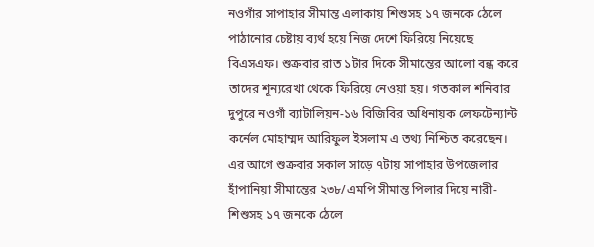নওগাঁর সাপাহার সীমান্ত এলাকায় শিশুসহ ১৭ জনকে ঠেলে পাঠানোর চেষ্টায় ব্যর্থ হয়ে নিজ দেশে ফিরিয়ে নিয়েছে বিএসএফ। শুক্রবার রাত ১টার দিকে সীমান্তের আলো বন্ধ করে তাদের শূন্যরেখা থেকে ফিরিয়ে নেওয়া হয়। গতকাল শনিবার দুপুরে নওগাঁ ব্যাটালিয়ন-১৬ বিজিবির অধিনায়ক লেফটেন্যান্ট কর্নেল মোহাম্মদ আরিফুল ইসলাম এ তথ্য নিশ্চিত করেছেন।
এর আগে শুক্রবার সকাল সাড়ে ৭টায় সাপাহার উপজেলার হাঁপানিয়া সীমান্তের ২৩৮/এমপি সীমান্ত পিলার দিয়ে নারী-শিশুসহ ১৭ জনকে ঠেলে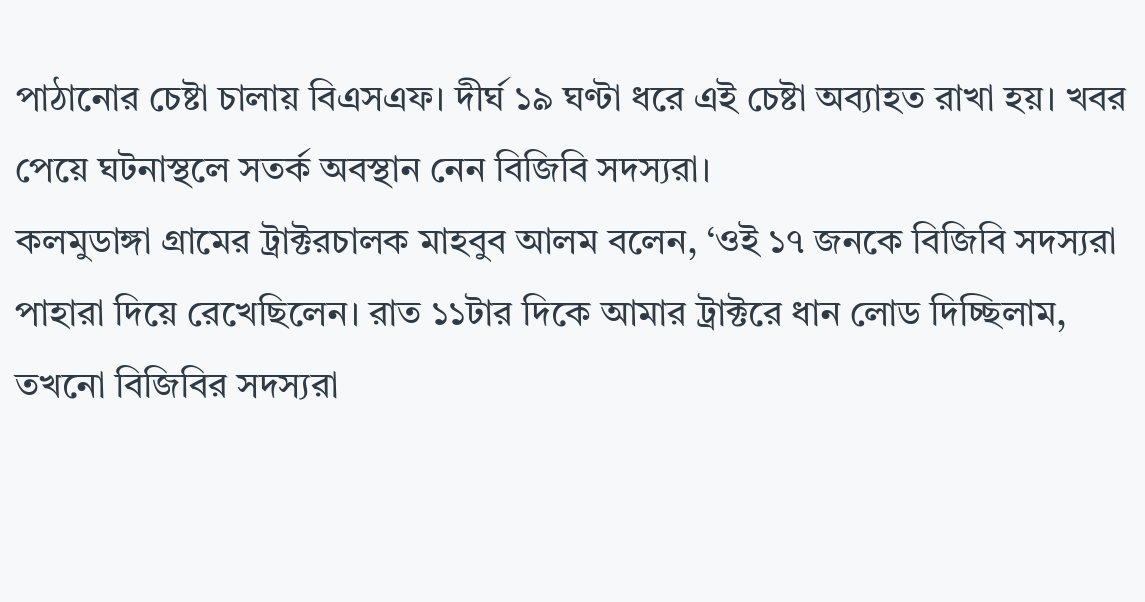পাঠানোর চেষ্টা চালায় বিএসএফ। দীর্ঘ ১৯ ঘণ্টা ধরে এই চেষ্টা অব্যাহত রাখা হয়। খবর পেয়ে ঘটনাস্থলে সতর্ক অবস্থান নেন বিজিবি সদস্যরা।
কলমুডাঙ্গা গ্রামের ট্রাক্টরচালক মাহবুব আলম বলেন, ‘ওই ১৭ জনকে বিজিবি সদস্যরা পাহারা দিয়ে রেখেছিলেন। রাত ১১টার দিকে আমার ট্রাক্টরে ধান লোড দিচ্ছিলাম, তখনো বিজিবির সদস্যরা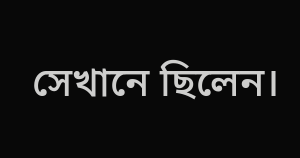সেখানে ছিলেন।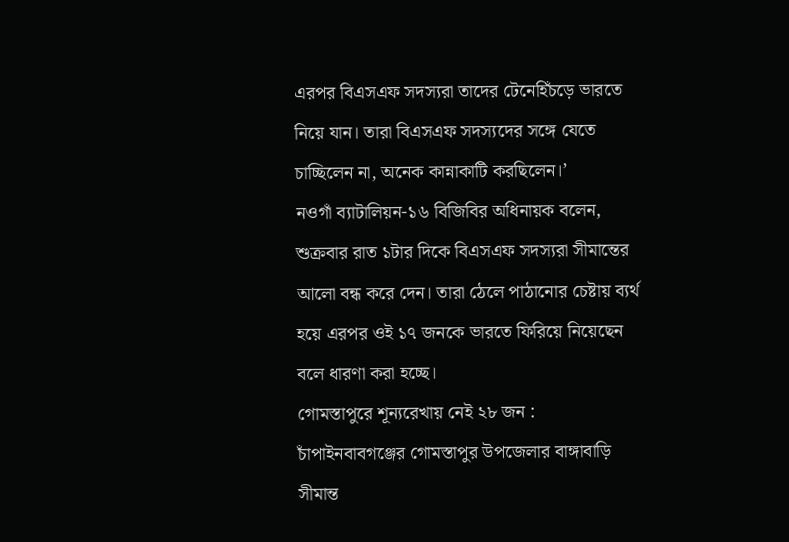এরপর বিএসএফ সদস্যরা তাদের টেনেহিঁচড়ে ভারতে নিয়ে যান। তারা বিএসএফ সদস্যদের সঙ্গে যেতে চাচ্ছিলেন না, অনেক কান্নাকাটি করছিলেন।’
নওগাঁ ব্যাটালিয়ন-১৬ বিজিবির অধিনায়ক বলেন, শুক্রবার রাত ১টার দিকে বিএসএফ সদস্যরা সীমান্তের আলো বন্ধ করে দেন। তারা ঠেলে পাঠানোর চেষ্টায় ব্যর্থ হয়ে এরপর ওই ১৭ জনকে ভারতে ফিরিয়ে নিয়েছেন বলে ধারণা করা হচ্ছে।
গোমস্তাপুরে শূন্যরেখায় নেই ২৮ জন : চাঁপাইনবাবগঞ্জের গোমস্তাপুর উপজেলার বাঙ্গাবাড়ি সীমান্ত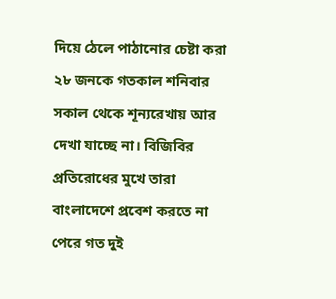দিয়ে ঠেলে পাঠানোর চেষ্টা করা ২৮ জনকে গতকাল শনিবার সকাল থেকে শূন্যরেখায় আর দেখা যাচ্ছে না। বিজিবির প্রতিরোধের মুখে তারা বাংলাদেশে প্রবেশ করতে না পেরে গত দুই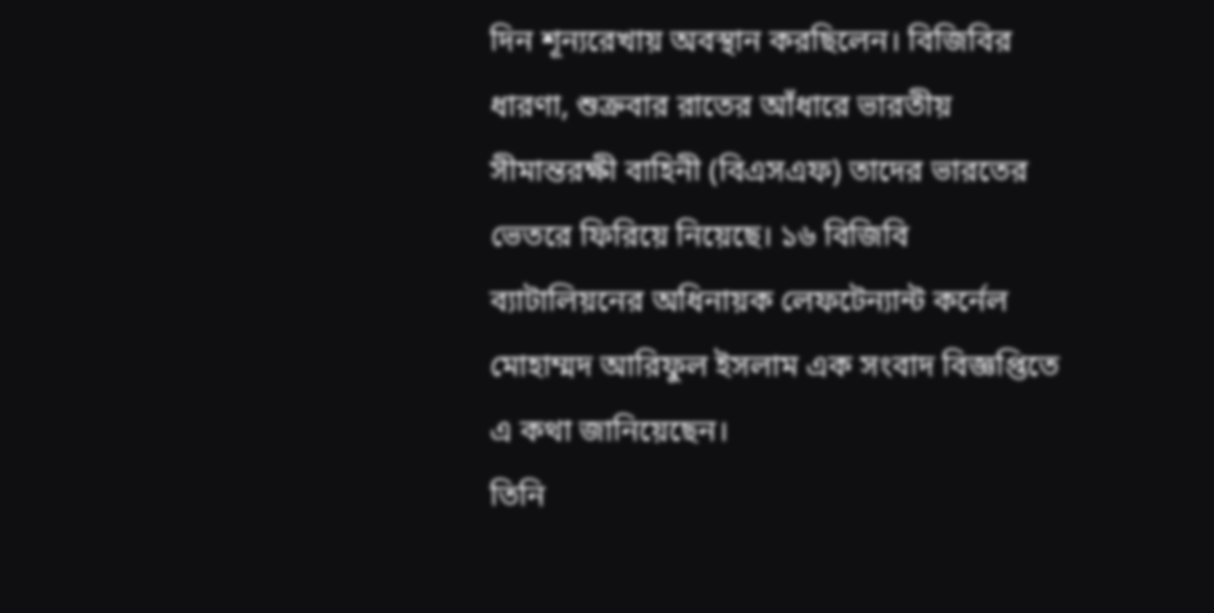দিন শূন্যরেখায় অবস্থান করছিলেন। বিজিবির ধারণা, শুক্রবার রাতের আঁধারে ভারতীয় সীমান্তরক্ষী বাহিনী (বিএসএফ) তাদের ভারতের ভেতরে ফিরিয়ে নিয়েছে। ১৬ বিজিবি ব্যাটালিয়নের অধিনায়ক লেফটেন্যান্ট কর্নেল মোহাম্মদ আরিফুল ইসলাম এক সংবাদ বিজ্ঞপ্তিতে এ কথা জানিয়েছেন।
তিনি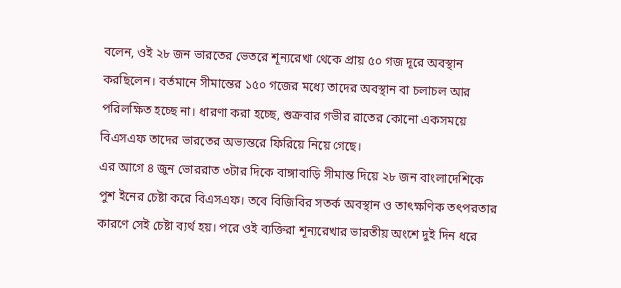বলেন, ওই ২৮ জন ভারতের ভেতরে শূন্যরেখা থেকে প্রায় ৫০ গজ দূরে অবস্থান করছিলেন। বর্তমানে সীমান্তের ১৫০ গজের মধ্যে তাদের অবস্থান বা চলাচল আর পরিলক্ষিত হচ্ছে না। ধারণা করা হচ্ছে, শুক্রবার গভীর রাতের কোনো একসময়ে বিএসএফ তাদের ভারতের অভ্যন্তরে ফিরিয়ে নিয়ে গেছে।
এর আগে ৪ জুন ভোররাত ৩টার দিকে বাঙ্গাবাড়ি সীমান্ত দিয়ে ২৮ জন বাংলাদেশিকে পুশ ইনের চেষ্টা করে বিএসএফ। তবে বিজিবির সতর্ক অবস্থান ও তাৎক্ষণিক তৎপরতার কারণে সেই চেষ্টা ব্যর্থ হয়। পরে ওই ব্যক্তিরা শূন্যরেখার ভারতীয় অংশে দুই দিন ধরে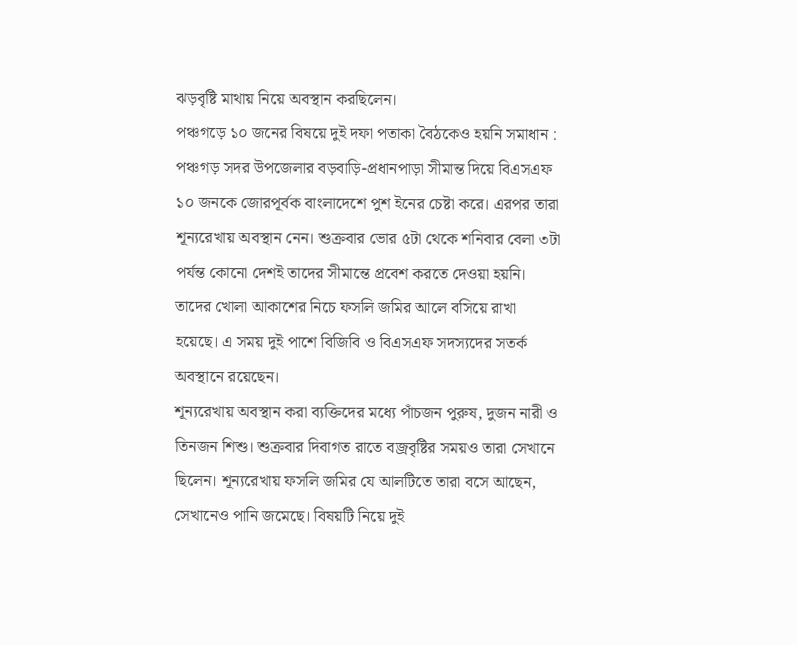ঝড়বৃষ্টি মাথায় নিয়ে অবস্থান করছিলেন।
পঞ্চগড়ে ১০ জনের বিষয়ে দুই দফা পতাকা বৈঠকেও হয়নি সমাধান : পঞ্চগড় সদর উপজেলার বড়বাড়ি-প্রধানপাড়া সীমান্ত দিয়ে বিএসএফ ১০ জনকে জোরপূর্বক বাংলাদেশে পুশ ইনের চেষ্টা করে। এরপর তারা শূন্যরেখায় অবস্থান নেন। শুক্রবার ভোর ৫টা থেকে শনিবার বেলা ৩টা পর্যন্ত কোনো দেশই তাদের সীমান্তে প্রবেশ করতে দেওয়া হয়নি। তাদের খোলা আকাশের নিচে ফসলি জমির আলে বসিয়ে রাখা হয়েছে। এ সময় দুই পাশে বিজিবি ও বিএসএফ সদস্যদের সতর্ক অবস্থানে রয়েছেন।
শূন্যরেখায় অবস্থান করা ব্যক্তিদের মধ্যে পাঁচজন পুরুষ, দুজন নারী ও তিনজন শিশু। শুক্রবার দিবাগত রাতে বজ্রবৃষ্টির সময়ও তারা সেখানে ছিলেন। শূন্যরেখায় ফসলি জমির যে আলটিতে তারা বসে আছেন, সেখানেও পানি জমেছে। বিষয়টি নিয়ে দুই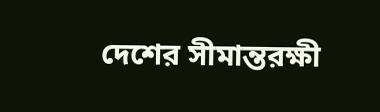দেশের সীমান্তরক্ষী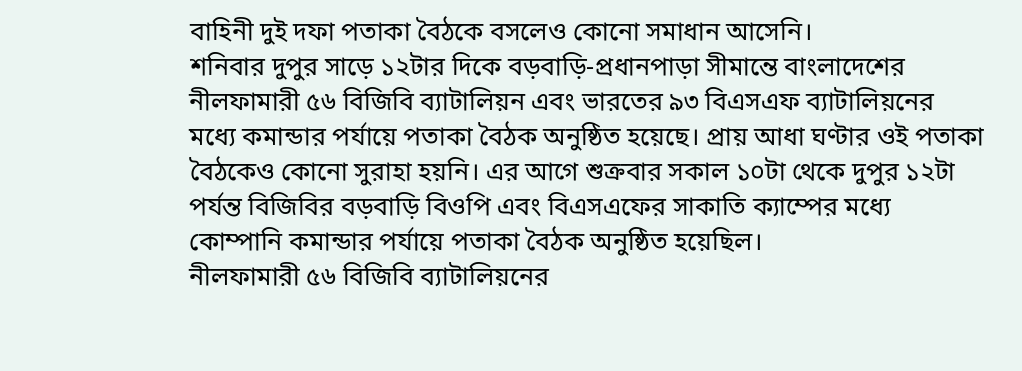বাহিনী দুই দফা পতাকা বৈঠকে বসলেও কোনো সমাধান আসেনি।
শনিবার দুপুর সাড়ে ১২টার দিকে বড়বাড়ি-প্রধানপাড়া সীমান্তে বাংলাদেশের নীলফামারী ৫৬ বিজিবি ব্যাটালিয়ন এবং ভারতের ৯৩ বিএসএফ ব্যাটালিয়নের মধ্যে কমান্ডার পর্যায়ে পতাকা বৈঠক অনুষ্ঠিত হয়েছে। প্রায় আধা ঘণ্টার ওই পতাকা বৈঠকেও কোনো সুরাহা হয়নি। এর আগে শুক্রবার সকাল ১০টা থেকে দুপুর ১২টা পর্যন্ত বিজিবির বড়বাড়ি বিওপি এবং বিএসএফের সাকাতি ক্যাম্পের মধ্যে কোম্পানি কমান্ডার পর্যায়ে পতাকা বৈঠক অনুষ্ঠিত হয়েছিল।
নীলফামারী ৫৬ বিজিবি ব্যাটালিয়নের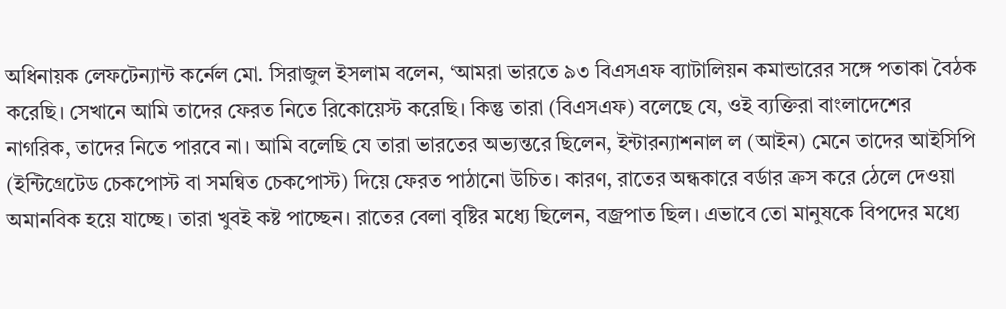অধিনায়ক লেফটেন্যান্ট কর্নেল মো. সিরাজুল ইসলাম বলেন, ‘আমরা ভারতে ৯৩ বিএসএফ ব্যাটালিয়ন কমান্ডারের সঙ্গে পতাকা বৈঠক করেছি। সেখানে আমি তাদের ফেরত নিতে রিকোয়েস্ট করেছি। কিন্তু তারা (বিএসএফ) বলেছে যে, ওই ব্যক্তিরা বাংলাদেশের নাগরিক, তাদের নিতে পারবে না। আমি বলেছি যে তারা ভারতের অভ্যন্তরে ছিলেন, ইন্টারন্যাশনাল ল (আইন) মেনে তাদের আইসিপি (ইন্টিগ্রেটেড চেকপোস্ট বা সমন্বিত চেকপোস্ট) দিয়ে ফেরত পাঠানো উচিত। কারণ, রাতের অন্ধকারে বর্ডার ক্রস করে ঠেলে দেওয়া অমানবিক হয়ে যাচ্ছে। তারা খুবই কষ্ট পাচ্ছেন। রাতের বেলা বৃষ্টির মধ্যে ছিলেন, বজ্রপাত ছিল। এভাবে তো মানুষকে বিপদের মধ্যে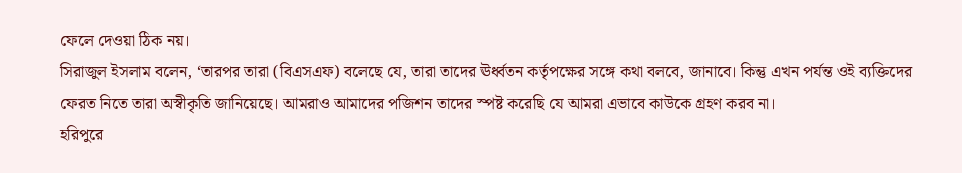ফেলে দেওয়া ঠিক নয়।
সিরাজুল ইসলাম বলেন, ‘তারপর তারা (বিএসএফ) বলেছে যে, তারা তাদের ঊর্ধ্বতন কর্তৃপক্ষের সঙ্গে কথা বলবে, জানাবে। কিন্তু এখন পর্যন্ত ওই ব্যক্তিদের ফেরত নিতে তারা অস্বীকৃতি জানিয়েছে। আমরাও আমাদের পজিশন তাদের স্পষ্ট করেছি যে আমরা এভাবে কাউকে গ্রহণ করব না।
হরিপুরে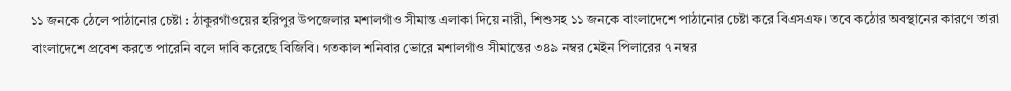১১ জনকে ঠেলে পাঠানোর চেষ্টা : ঠাকুরগাঁওয়ের হরিপুর উপজেলার মশালগাঁও সীমান্ত এলাকা দিয়ে নারী, শিশুসহ ১১ জনকে বাংলাদেশে পাঠানোর চেষ্টা করে বিএসএফ। তবে কঠোর অবস্থানের কারণে তারা বাংলাদেশে প্রবেশ করতে পারেনি বলে দাবি করেছে বিজিবি। গতকাল শনিবার ভোরে মশালগাঁও সীমান্তের ৩৪৯ নম্বর মেইন পিলারের ৭ নম্বর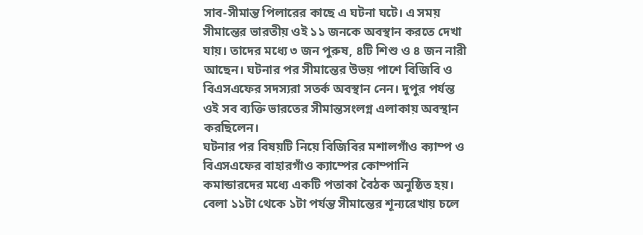সাব-সীমান্ত পিলারের কাছে এ ঘটনা ঘটে। এ সময় সীমান্তের ভারতীয় ওই ১১ জনকে অবস্থান করতে দেখা যায়। তাদের মধ্যে ৩ জন পুরুষ, ৪টি শিশু ও ৪ জন নারী আছেন। ঘটনার পর সীমান্তের উভয় পাশে বিজিবি ও বিএসএফের সদস্যরা সতর্ক অবস্থান নেন। দুপুর পর্যন্ত ওই সব ব্যক্তি ভারতের সীমান্তসংলগ্ন এলাকায় অবস্থান করছিলেন।
ঘটনার পর বিষয়টি নিয়ে বিজিবির মশালগাঁও ক্যাম্প ও বিএসএফের বাহারগাঁও ক্যাম্পের কোম্পানি কমান্ডারদের মধ্যে একটি পতাকা বৈঠক অনুষ্ঠিত হয়। বেলা ১১টা থেকে ১টা পর্যন্ত সীমান্তের শূন্যরেখায় চলে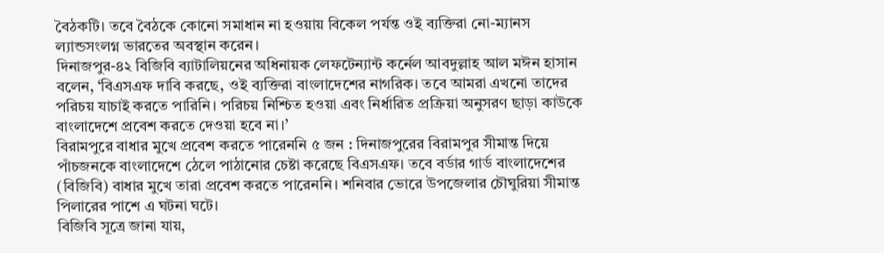বৈঠকটি। তবে বৈঠকে কোনো সমাধান না হওয়ায় বিকেল পর্যন্ত ওই ব্যক্তিরা নো-ম্যানস ল্যান্ডসংলগ্ন ভারতের অবস্থান করেন।
দিনাজপুর-৪২ বিজিবি ব্যাটালিয়নের অধিনায়ক লেফটেন্যান্ট কর্নেল আবদুল্লাহ আল মঈন হাসান বলেন, ‘বিএসএফ দাবি করছে, ওই ব্যক্তিরা বাংলাদেশের নাগরিক। তবে আমরা এখনো তাদের পরিচয় যাচাই করতে পারিনি। পরিচয় নিশ্চিত হওয়া এবং নির্ধারিত প্রক্রিয়া অনুসরণ ছাড়া কাউকে বাংলাদেশে প্রবেশ করতে দেওয়া হবে না।’
বিরামপুরে বাধার মুখে প্রবেশ করতে পারেননি ৫ জন : দিনাজপুরের বিরামপুর সীমান্ত দিয়ে পাঁচজনকে বাংলাদেশে ঠেলে পাঠানোর চেষ্টা করেছে বিএসএফ। তবে বর্ডার গার্ড বাংলাদেশের (বিজিবি) বাধার মুখে তারা প্রবেশ করতে পারেননি। শনিবার ভোরে উপজেলার চৌঘুরিয়া সীমান্ত পিলারের পাশে এ ঘটনা ঘটে।
বিজিবি সূত্রে জানা যায়,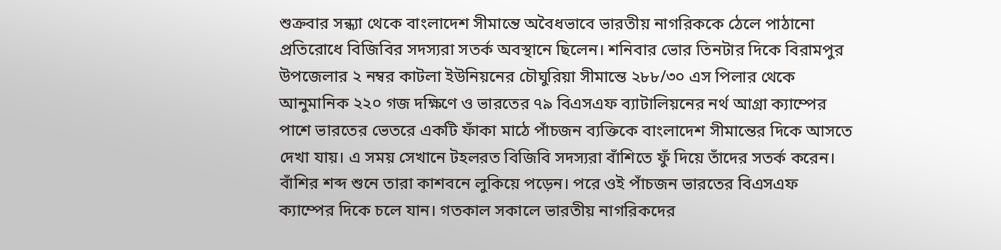শুক্রবার সন্ধ্যা থেকে বাংলাদেশ সীমান্তে অবৈধভাবে ভারতীয় নাগরিককে ঠেলে পাঠানো প্রতিরোধে বিজিবির সদস্যরা সতর্ক অবস্থানে ছিলেন। শনিবার ভোর তিনটার দিকে বিরামপুর উপজেলার ২ নম্বর কাটলা ইউনিয়নের চৌঘুরিয়া সীমান্তে ২৮৮/৩০ এস পিলার থেকে আনুমানিক ২২০ গজ দক্ষিণে ও ভারতের ৭৯ বিএসএফ ব্যাটালিয়নের নর্থ আগ্রা ক্যাম্পের পাশে ভারতের ভেতরে একটি ফাঁকা মাঠে পাঁচজন ব্যক্তিকে বাংলাদেশ সীমান্তের দিকে আসতে দেখা যায়। এ সময় সেখানে টহলরত বিজিবি সদস্যরা বাঁশিতে ফুঁ দিয়ে তাঁদের সতর্ক করেন। বাঁশির শব্দ শুনে তারা কাশবনে লুকিয়ে পড়েন। পরে ওই পাঁচজন ভারতের বিএসএফ ক্যাম্পের দিকে চলে যান। গতকাল সকালে ভারতীয় নাগরিকদের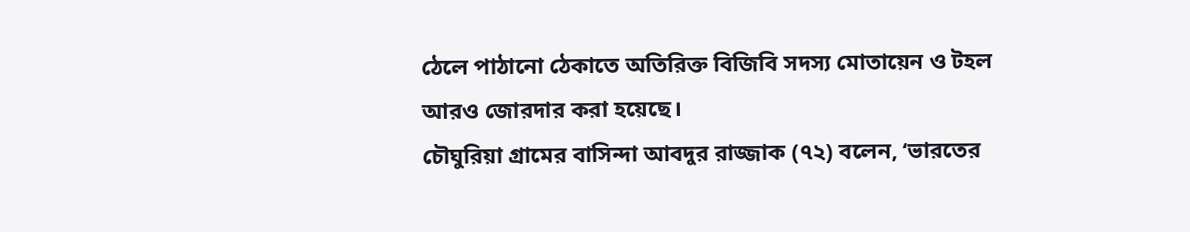ঠেলে পাঠানো ঠেকাতে অতিরিক্ত বিজিবি সদস্য মোতায়েন ও টহল আরও জোরদার করা হয়েছে।
চৌঘুরিয়া গ্রামের বাসিন্দা আবদুর রাজ্জাক (৭২) বলেন, ‘ভারতের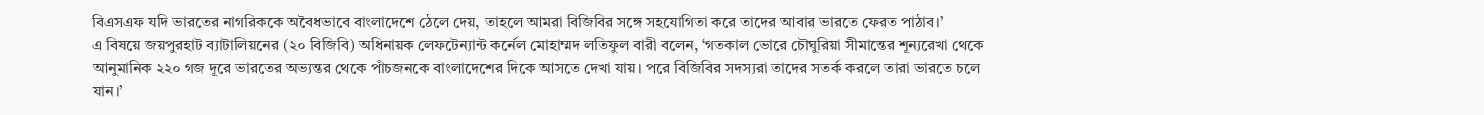বিএসএফ যদি ভারতের নাগরিককে অবৈধভাবে বাংলাদেশে ঠেলে দেয়, তাহলে আমরা বিজিবির সঙ্গে সহযোগিতা করে তাদের আবার ভারতে ফেরত পাঠাব।’
এ বিষয়ে জয়পুরহাট ব্যাটালিয়নের (২০ বিজিবি) অধিনায়ক লেফটেন্যান্ট কর্নেল মোহাম্মদ লতিফুল বারী বলেন, ‘গতকাল ভোরে চৌঘুরিয়া সীমান্তের শূন্যরেখা থেকে আনুমানিক ২২০ গজ দূরে ভারতের অভ্যন্তর থেকে পাঁচজনকে বাংলাদেশের দিকে আসতে দেখা যায়। পরে বিজিবির সদস্যরা তাদের সতর্ক করলে তারা ভারতে চলে যান।’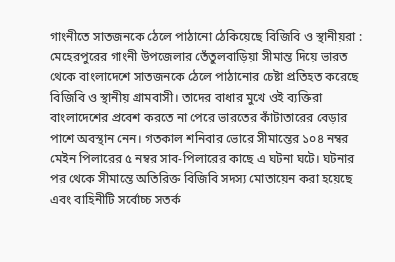গাংনীতে সাতজনকে ঠেলে পাঠানো ঠেকিয়েছে বিজিবি ও স্থানীয়রা : মেহেরপুরের গাংনী উপজেলার তেঁতুলবাড়িয়া সীমান্ত দিয়ে ভারত থেকে বাংলাদেশে সাতজনকে ঠেলে পাঠানোর চেষ্টা প্রতিহত করেছে বিজিবি ও স্থানীয় গ্রামবাসী। তাদের বাধার মুখে ওই ব্যক্তিরা বাংলাদেশের প্রবেশ করতে না পেরে ভারতের কাঁটাতারের বেড়ার পাশে অবস্থান নেন। গতকাল শনিবার ভোরে সীমান্তের ১০৪ নম্বর মেইন পিলারের ৫ নম্বর সাব-পিলারের কাছে এ ঘটনা ঘটে। ঘটনার পর থেকে সীমান্তে অতিরিক্ত বিজিবি সদস্য মোতায়েন করা হয়েছে এবং বাহিনীটি সর্বোচ্চ সতর্ক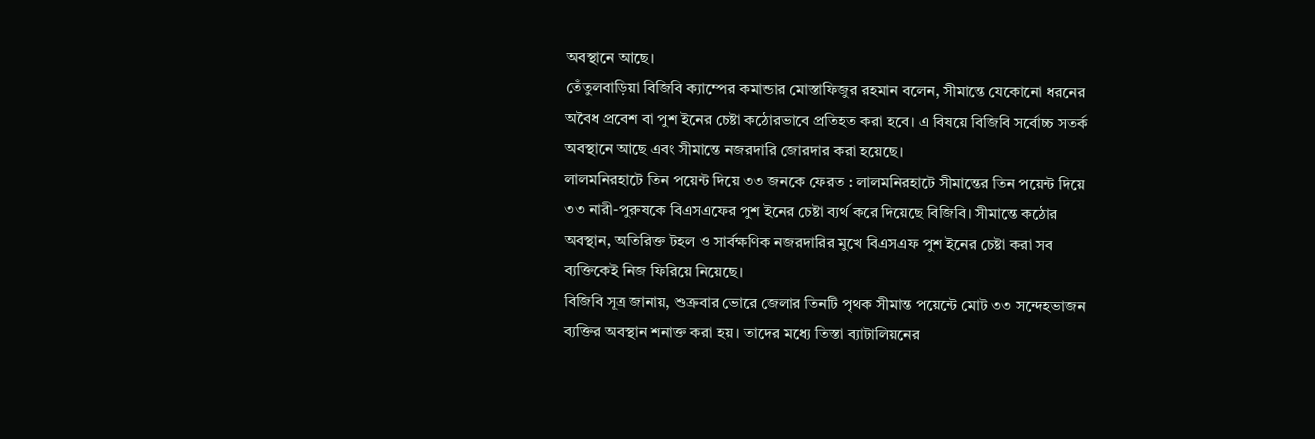অবস্থানে আছে।
তেঁতুলবাড়িয়া বিজিবি ক্যাম্পের কমান্ডার মোস্তাফিজুর রহমান বলেন, সীমান্তে যেকোনো ধরনের অবৈধ প্রবেশ বা পুশ ইনের চেষ্টা কঠোরভাবে প্রতিহত করা হবে। এ বিষয়ে বিজিবি সর্বোচ্চ সতর্ক অবস্থানে আছে এবং সীমান্তে নজরদারি জোরদার করা হয়েছে।
লালমনিরহাটে তিন পয়েন্ট দিয়ে ৩৩ জনকে ফেরত : লালমনিরহাটে সীমান্তের তিন পয়েন্ট দিয়ে ৩৩ নারী-পুরুষকে বিএসএফের পুশ ইনের চেষ্টা ব্যর্থ করে দিয়েছে বিজিবি। সীমান্তে কঠোর অবস্থান, অতিরিক্ত টহল ও সার্বক্ষণিক নজরদারির মুখে বিএসএফ পুশ ইনের চেষ্টা করা সব ব্যক্তিকেই নিজ ফিরিয়ে নিয়েছে।
বিজিবি সূত্র জানায়, শুক্রবার ভোরে জেলার তিনটি পৃথক সীমান্ত পয়েন্টে মোট ৩৩ সন্দেহভাজন ব্যক্তির অবস্থান শনাক্ত করা হয়। তাদের মধ্যে তিস্তা ব্যাটালিয়নের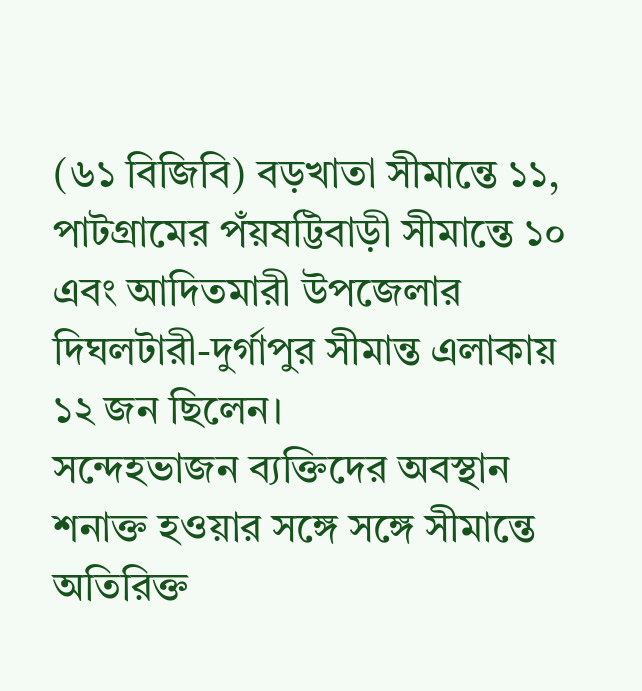(৬১ বিজিবি) বড়খাতা সীমান্তে ১১, পাটগ্রামের পঁয়ষট্টিবাড়ী সীমান্তে ১০ এবং আদিতমারী উপজেলার দিঘলটারী-দুর্গাপুর সীমান্ত এলাকায় ১২ জন ছিলেন।
সন্দেহভাজন ব্যক্তিদের অবস্থান শনাক্ত হওয়ার সঙ্গে সঙ্গে সীমান্তে অতিরিক্ত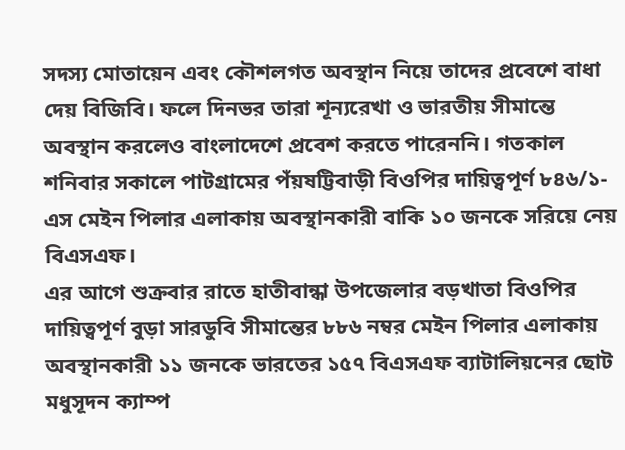সদস্য মোতায়েন এবং কৌশলগত অবস্থান নিয়ে তাদের প্রবেশে বাধা দেয় বিজিবি। ফলে দিনভর তারা শূন্যরেখা ও ভারতীয় সীমান্তে অবস্থান করলেও বাংলাদেশে প্রবেশ করতে পারেননি। গতকাল শনিবার সকালে পাটগ্রামের পঁয়ষট্টিবাড়ী বিওপির দায়িত্বপূর্ণ ৮৪৬/১-এস মেইন পিলার এলাকায় অবস্থানকারী বাকি ১০ জনকে সরিয়ে নেয় বিএসএফ।
এর আগে শুক্রবার রাতে হাতীবান্ধা উপজেলার বড়খাতা বিওপির দায়িত্বপূর্ণ বুড়া সারডুবি সীমান্তের ৮৮৬ নম্বর মেইন পিলার এলাকায় অবস্থানকারী ১১ জনকে ভারতের ১৫৭ বিএসএফ ব্যাটালিয়নের ছোট মধুসূদন ক্যাম্প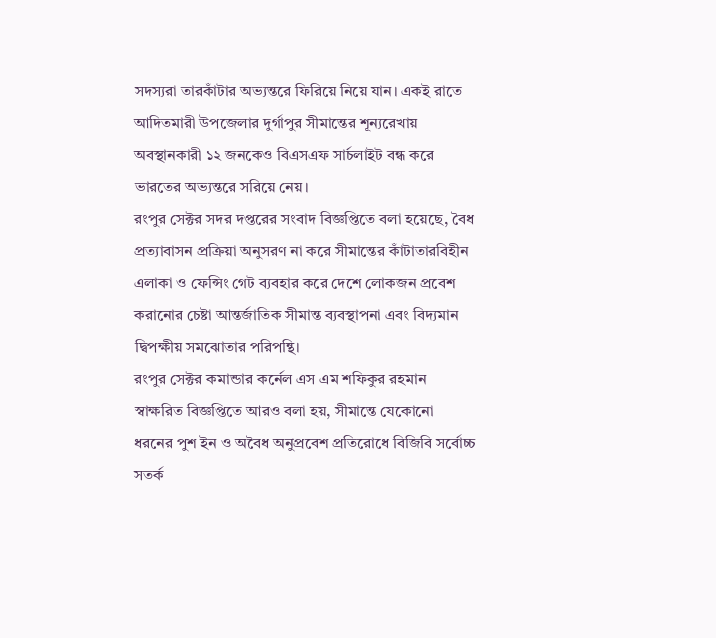সদস্যরা তারকাঁটার অভ্যন্তরে ফিরিয়ে নিয়ে যান। একই রাতে আদিতমারী উপজেলার দুর্গাপুর সীমান্তের শূন্যরেখায় অবস্থানকারী ১২ জনকেও বিএসএফ সার্চলাইট বন্ধ করে ভারতের অভ্যন্তরে সরিয়ে নেয়।
রংপুর সেক্টর সদর দপ্তরের সংবাদ বিজ্ঞপ্তিতে বলা হয়েছে, বৈধ প্রত্যাবাসন প্রক্রিয়া অনুসরণ না করে সীমান্তের কাঁটাতারবিহীন এলাকা ও ফেন্সিং গেট ব্যবহার করে দেশে লোকজন প্রবেশ করানোর চেষ্টা আন্তর্জাতিক সীমান্ত ব্যবস্থাপনা এবং বিদ্যমান দ্বিপক্ষীয় সমঝোতার পরিপন্থি।
রংপুর সেক্টর কমান্ডার কর্নেল এস এম শফিকুর রহমান স্বাক্ষরিত বিজ্ঞপ্তিতে আরও বলা হয়, সীমান্তে যেকোনো ধরনের পুশ ইন ও অবৈধ অনুপ্রবেশ প্রতিরোধে বিজিবি সর্বোচ্চ সতর্ক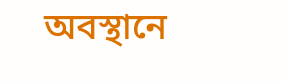অবস্থানে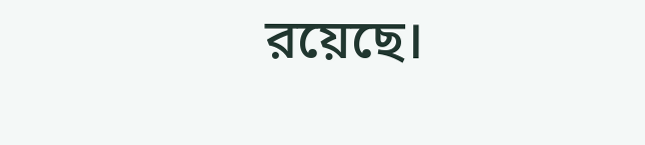রয়েছে।